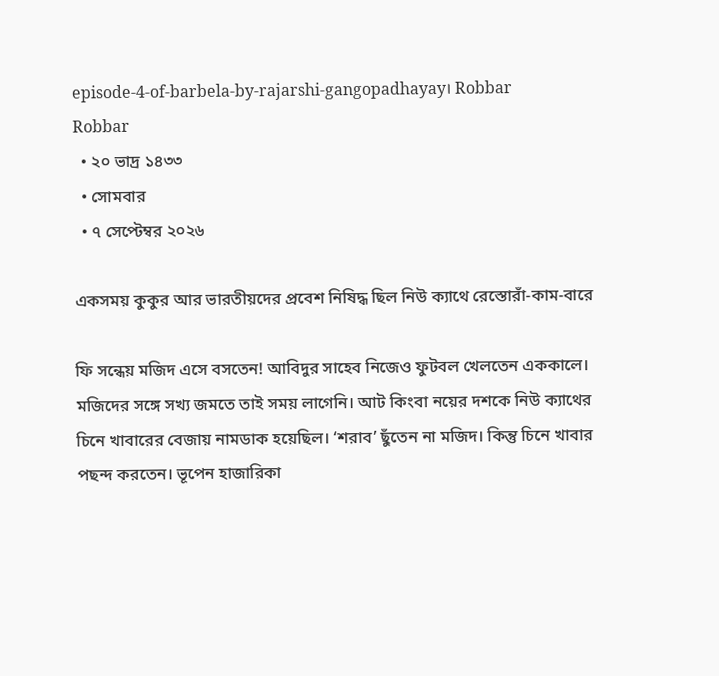episode-4-of-barbela-by-rajarshi-gangopadhayay। Robbar
Robbar
  • ২০ ভাদ্র ১৪৩৩
  • সোমবার
  • ৭ সেপ্টেম্বর ২০২৬

একসময় কুকুর আর ভারতীয়দের প্রবেশ নিষিদ্ধ ছিল নিউ ক্যাথে রেস্তোরাঁ-কাম-বারে

ফি সন্ধেয় মজিদ এসে বসতেন! আবিদুর সাহেব নিজেও ফুটবল খেলতেন এককালে। মজিদের সঙ্গে সখ‌্য জমতে তাই সময় লাগেনি। আট কিংবা নয়ের দশকে নিউ ক‌্যাথের চিনে খাবারের বেজায় নামডাক হয়েছিল। ‘শরাব’ ছুঁতেন না মজিদ। কিন্তু চিনে খাবার পছন্দ করতেন। ভূপেন হাজারিকা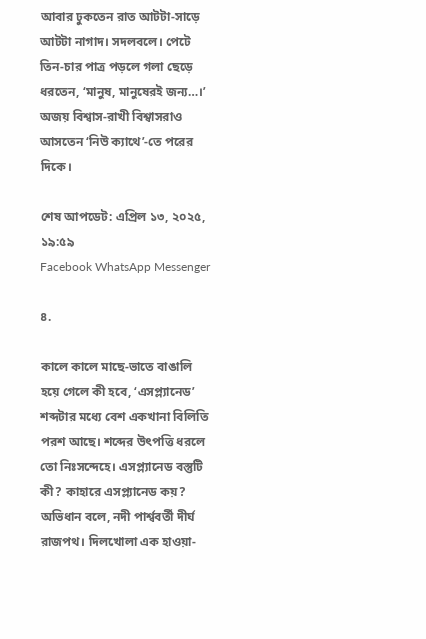আবার ঢুকতেন রাত আটটা-সাড়ে আটটা নাগাদ। সদলবলে। পেটে তিন-চার পাত্র পড়লে গলা ছেড়ে ধরতেন, ‘মানুষ, মানুষেরই জন‌্য…।’ অজয় বিশ্বাস-রাখী বিশ্বাসরাও আসতেন ‘নিউ ক‌্যাথে’-তে পরের দিকে।

শেষ আপডেট: এপ্রিল ১৩, ২০২৫, ১৯:৫৯
Facebook WhatsApp Messenger

৪.

কালে কালে মাছে-ভাতে বাঙালি হয়ে গেলে কী হবে, ‘এসপ্ল্যানেড’ শব্দটার মধ্যে বেশ‌‌ একখানা বিলিতি পরশ আছে। শব্দের উৎপত্তি ধরলে তো নিঃসন্দেহে। এসপ্ল্যানেড বস্তুটি কী? কাহারে এসপ্ল‌্যানেড কয়? অভিধান বলে, নদী পার্শ্ববর্তী দীর্ঘ রাজপথ। দিলখোলা এক হাওয়া-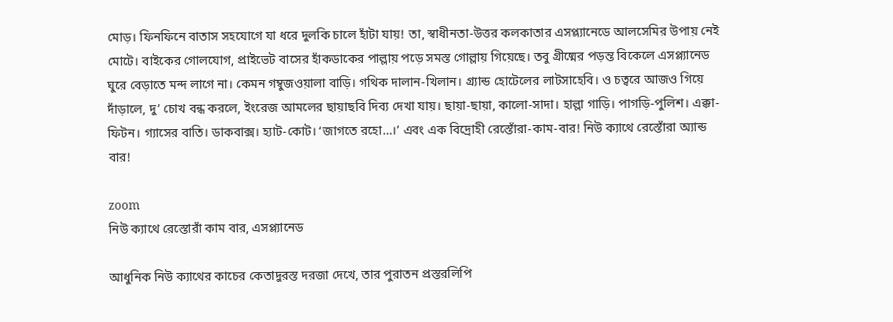মোড়। ফিনফিনে বাতাস সহযোগে যা ধরে দুলকি চালে হাঁটা যায়! তা, স্বাধীনতা-উত্তর কলকাতার এসপ্ল্যানেডে আলসেমির উপায় নেই মোটে‌। বাইকের গোলযোগ, প্রাইভেট বাসের হাঁকডাকের পাল্লায় পড়ে সমস্ত গোল্লায় গিয়েছে। তবু গ্রীষ্মের পড়ন্ত বিকেলে এসপ্ল্যানেড ঘুরে বেড়াতে মন্দ লাগে না।‌ কেমন গম্বুজওয়ালা বাড়ি। গথিক দালান-খিলান‌। গ্র্যান্ড হোটেলের লাটসাহেবি। ও চত্বরে আজও গিয়ে দাঁড়ালে, দু’ চোখ বন্ধ করলে, ইংরেজ আমলের ছায়াছবি দিব্য দেখা যায়। ছায়া-ছায়া, কালো-সাদা। হাল্লা গাড়ি। পাগড়ি-পুলিশ। এক্কা-ফিটন। গ্যাসের বাতি। ডাকবাক্স। হ্যাট-কোট। ‘জাগতে রহো…।’ এবং এক বিদ্রোহী রেস্তোঁরা-কাম-বার! নিউ ক্যাথে রেস্তোঁরা অ্যান্ড বার!

zoom
নিউ ক্যাথে রেস্তোরাঁ কাম বার, এসপ্ল্যানেড

আধুনিক নিউ ক্যাথের কাচের কেতাদুরস্ত দরজা দেখে, তার পুরাতন প্রস্তরলিপি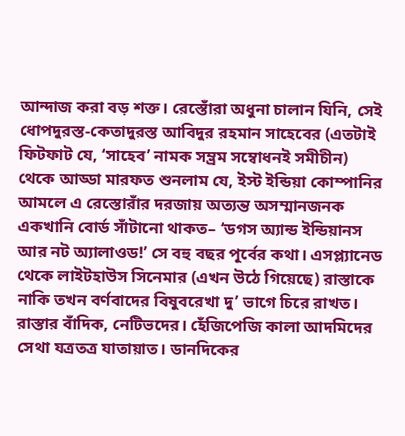আন্দাজ করা বড় শক্ত। রেস্তোঁরা অধুনা চালান যিনি, সেই ধোপদুরস্ত-কেতাদুরস্ত আবিদুর রহমান সাহেবের (এতটাই ফিটফাট যে, ‘সাহেব’ নামক সম্ভ্রম সম্বোধনই সমীচীন) থেকে আড্ডা মারফত শুনলাম যে, ইস্ট ইন্ডিয়া কোম্পানির আমলে এ রেস্তোরাঁর দরজায় অত্যন্ত অসম্মানজনক একখানি বোর্ড সাঁটানো থাকত– ‘ডগস অ্যান্ড ইন্ডিয়ানস আর নট অ্যালাওড!’ সে বহু বছর পূর্বের কথা। এসপ্ল্যানেড থেকে লাইটহাউস সিনেমার (এখন উঠে গিয়েছে) রাস্তাকে নাকি তখন বর্ণবাদের বিষুবরেখা দু’ ভাগে চিরে রাখত। রাস্তার বাঁদিক, নেটিভদের। হেঁজিপেজি কালা আদমিদের সেথা যত্রতত্র যাতায়াত। ডানদিকের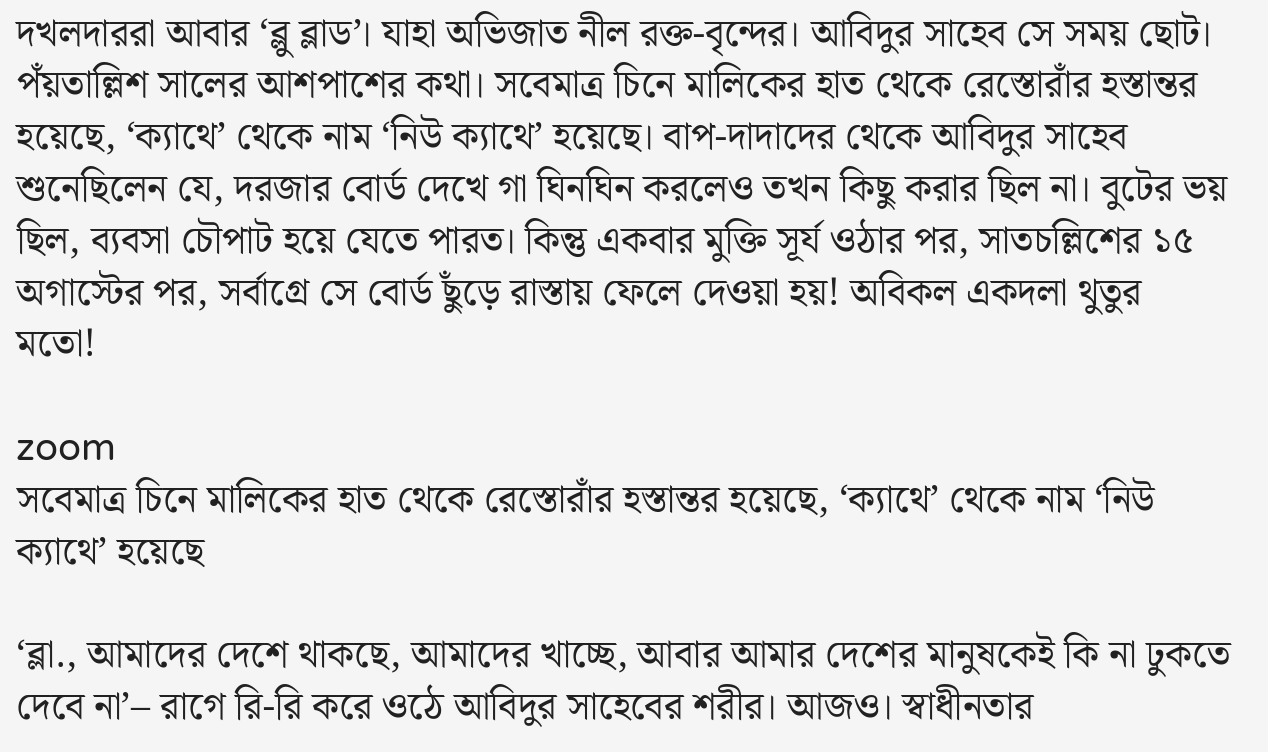দখলদাররা আবার ‘ব্লু ব্লাড’। যাহা অভিজাত নীল রক্ত-বৃন্দের। আবিদুর সাহেব সে সময় ছোট।‌ পঁয়তাল্লিশ সালের আশপাশের কথা। সবেমাত্র চিনে মালিকের হাত থেকে রেস্তোরাঁর হস্তান্তর হয়েছে, ‘ক্যাথে’ থেকে নাম ‘নিউ ক্যাথে’ হয়েছে। বাপ-দাদাদের‌ থেকে আবিদুর সাহেব শুনেছিলেন যে, দরজার বোর্ড দেখে গা ঘিনঘিন করলেও তখন কিছু করার ছিল না। বুটের ভয় ছিল, ব‌্যবসা চৌপাট হয়ে যেতে পারত। কিন্তু একবার মুক্তি সূর্য ওঠার পর, সাতচল্লিশের ১৫ অগাস্টের পর, সর্বাগ্রে সে বোর্ড ছুঁড়ে রাস্তায় ফেলে দেওয়া হয়! অবিকল একদলা থুতুর মতো!

zoom
সবেমাত্র চিনে মালিকের হাত থেকে রেস্তোরাঁর হস্তান্তর হয়েছে, ‘ক্যাথে’ থেকে নাম ‘নিউ ক্যাথে’ হয়েছে

‘ব্লা., আমাদের দেশে থাকছে, আমাদের খাচ্ছে, আবার আমার‌ দেশের মানুষকেই কি না ঢুকতে দেবে না’– রাগে রি-রি করে ওঠে আবিদুর সাহেবের শরীর। আজও। স্বাধীনতার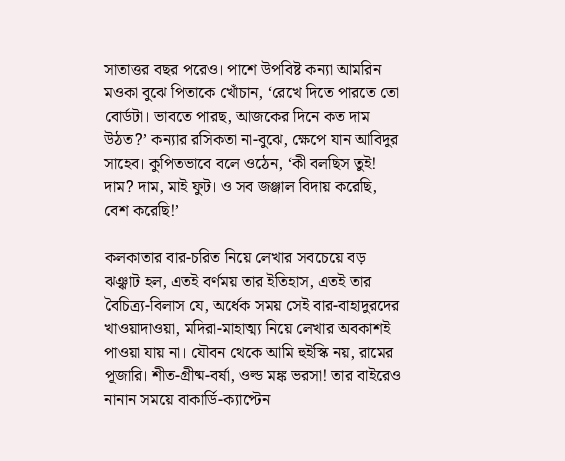সাতাত্তর বছর পরেও। পাশে উপবিষ্ট কন্যা আমরিন মওকা বুঝে পিতাকে খোঁচান, ‘রেখে দিতে পারতে তো বোর্ডটা। ভাবতে পারছ, আজকের দিনে কত দাম উঠত?’ কন্যার রসিকতা না-বুঝে, ক্ষেপে যান আবিদুর সাহেব। কুপিতভাবে বলে ওঠেন, ‘কী বলছিস তুই! দাম? দাম, মাই ফুট। ও সব জঞ্জাল বিদায় করেছি, বেশ করেছি!’

কলকাতার বার-চরিত নিয়ে লেখার সবচেয়ে বড় ঝঞ্ঝাট হল, এতই বর্ণময় তার ইতিহাস, এতই তার বৈচিত্র্য-বিলাস যে, অর্ধেক সময় সেই বার-বাহাদুরদের খাওয়াদাওয়া, মদিরা-মাহাত্ম‌্য নিয়ে লেখার অবকাশই পাওয়া যায় না। যৌবন থেকে আমি হুইস্কি নয়, রামের পূজারি। শীত-গ্রীষ্ম-বর্ষা, ওল্ড মঙ্ক ভরসা! তার বাইরেও নানান সময়ে বাকার্ডি-ক‌্যাপ্টেন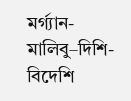মর্গ‌্যান-মালিবু–দিশি-বিদেশি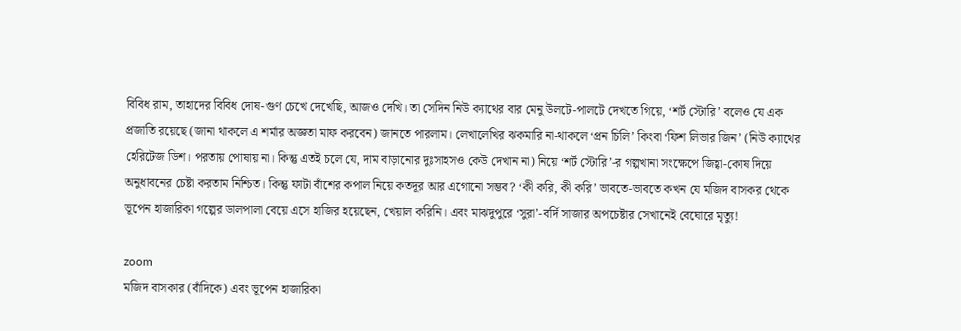বিবিধ রাম, তাহাদের বিবিধ দোষ-গুণ চেখে দেখেছি, আজও দেখি। তা সেদিন নিউ ক‌্যাথের বার মেনু উলটে-পালটে দেখতে গিয়ে, ‘শর্ট স্টোরি’ বলেও যে এক প্রজাতি রয়েছে (জানা থাকলে এ শর্মার অজ্ঞতা মাফ করবেন) জানতে পারলাম। লেখালেখির ঝকমারি না-থাকলে ‘প্রন চিলি’ কিংবা ‘ফিশ লিভার জিন’ (নিউ ক‌্যাথের হেরিটেজ ডিশ। পরতায় পোষায় না। কিন্তু এতই চলে যে, দাম বাড়ানোর দুঃসাহসও কেউ দেখান না) নিয়ে ‘শর্ট স্টোরি’-র গল্পখানা সংক্ষেপে জিহ্বা-কোষ দিয়ে অনুধাবনের চেষ্টা করতাম নিশ্চিত। কিন্তু ফাটা বাঁশের কপাল নিয়ে কতদূর আর এগোনো সম্ভব? ‘কী করি, কী করি’ ভাবতে-ভাবতে কখন যে মজিদ বাসকর থেকে ভূপেন হাজারিকা গল্পের ডালপালা বেয়ে এসে হাজির হয়েছেন, খেয়াল করিনি। এবং মাঝদুপুরে ‘সুরা’-বর্দি সাজার অপচেষ্টার সেখানেই বেঘোরে মৃত্যু!

zoom
মজিদ বাসকার (বাঁদিকে) এবং ভূপেন হাজারিকা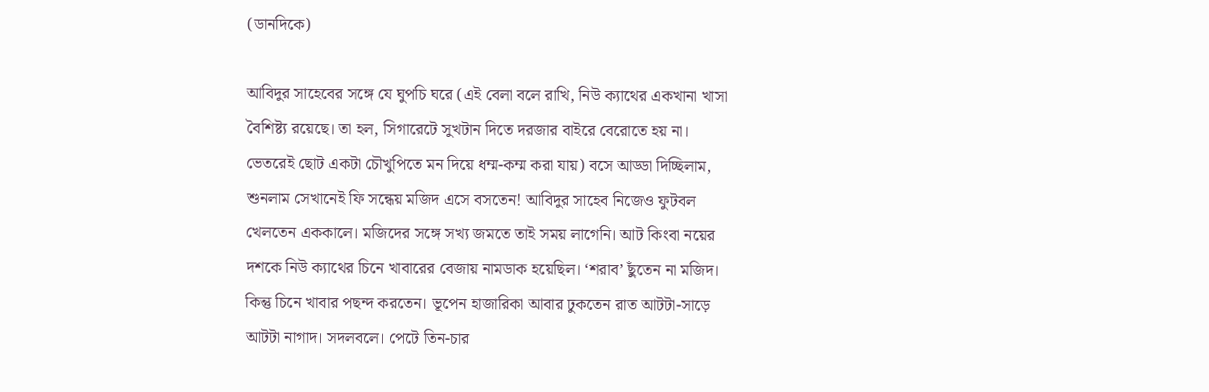(ডানদিকে)

আবিদুর সাহেবের সঙ্গে যে ঘুপচি ঘরে (এই বেলা বলে রাখি, নিউ ক‌্যাথের একখানা খাসা বৈশিষ্ট‌্য রয়েছে। তা হল, সিগারেটে সুখটান দিতে দরজার বাইরে বেরোতে হয় না। ভেতরেই ছোট একটা চৌখুপিতে মন দিয়ে ধম্ম-কম্ম করা যায়) বসে আড্ডা দিচ্ছিলাম, শুনলাম সেখানেই ফি সন্ধেয় মজিদ এসে বসতেন! আবিদুর সাহেব নিজেও ফুটবল খেলতেন এককালে। মজিদের সঙ্গে সখ‌্য জমতে তাই সময় লাগেনি। আট কিংবা নয়ের দশকে নিউ ক‌্যাথের চিনে খাবারের বেজায় নামডাক হয়েছিল। ‘শরাব’ ছুঁতেন না মজিদ। কিন্তু চিনে খাবার পছন্দ করতেন। ভূপেন হাজারিকা আবার ঢুকতেন রাত আটটা-সাড়ে আটটা নাগাদ। সদলবলে। পেটে তিন-চার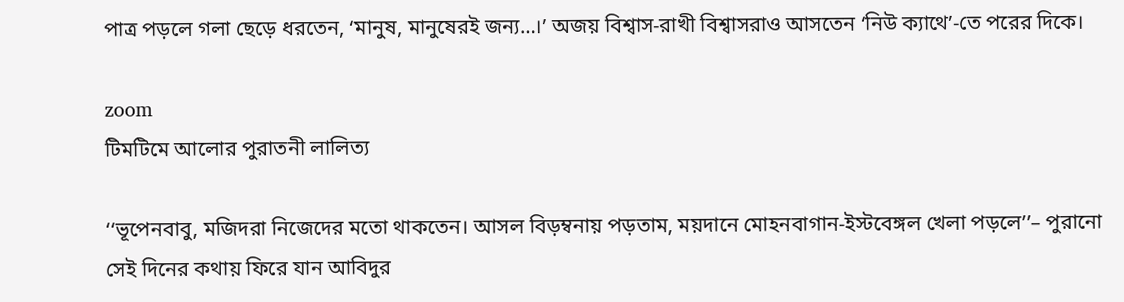পাত্র পড়লে গলা ছেড়ে ধরতেন, ‘মানুষ, মানুষেরই জন‌্য…।’ অজয় বিশ্বাস-রাখী বিশ্বাসরাও আসতেন ‘নিউ ক‌্যাথে’-তে পরের দিকে।

zoom
টিমটিমে আলোর পুরাতনী লালিত্য

‘‘ভূপেনবাবু, মজিদরা নিজেদের মতো থাকতেন। আসল বিড়ম্বনায় পড়তাম, ময়দানে মোহনবাগান-ইস্টবেঙ্গল খেলা পড়লে’’– পুরানো সেই দিনের কথায় ফিরে যান আবিদুর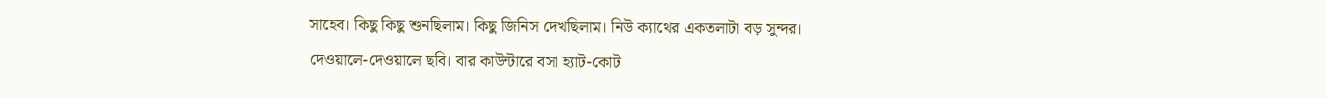সাহেব। কিছু কিছু শুনছিলাম। কিছু জিনিস দেখছিলাম। নিউ ক‌্যাথের একতলাটা বড় সুন্দর। দেওয়ালে-দেওয়ালে ছবি। বার কাউন্টারে বসা হ‌্যাট-কোট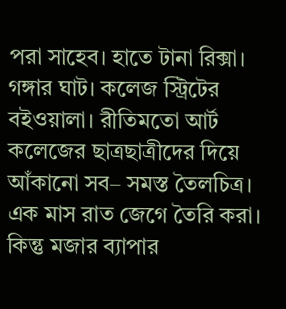পরা সাহেব। হাতে টানা রিক্সা। গঙ্গার ঘাট। কলেজ স্ট্রিটের বইওয়ালা। রীতিমতো আর্ট কলেজের ছাত্রছাত্রীদের দিয়ে আঁকানো সব– সমস্ত তৈলচিত্র। এক মাস রাত জেগে তৈরি করা। কিন্তু মজার ব‌্যাপার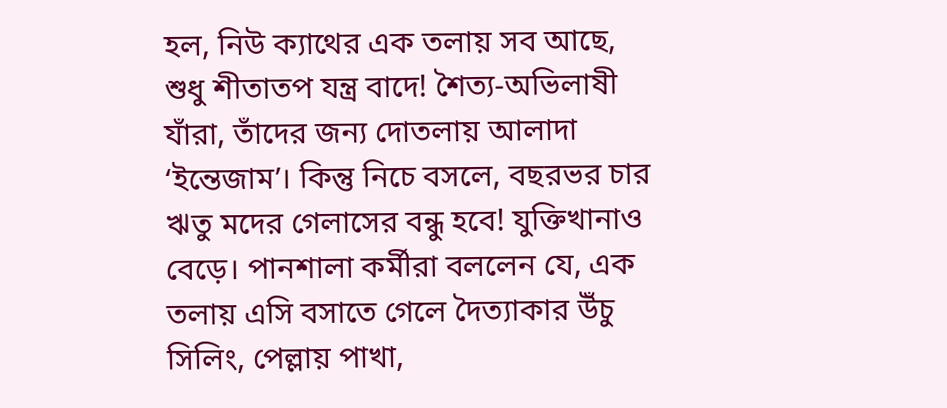হল, নিউ ক্যাথের এক তলায় সব আছে, শুধু শীতাতপ যন্ত্র বাদে! শৈত‌্য-অভিলাষী যাঁরা, তাঁদের জন‌্য দোতলায় আলাদা ‘ইন্তেজাম’। কিন্তু নিচে বসলে, বছরভর চার ঋতু মদের গেলাসের বন্ধু হবে! যুক্তিখানাও বেড়ে। পানশালা কর্মীরা বললেন যে, এক তলায় এসি বসাতে গেলে দৈত‌্যাকার উঁচু সিলিং, পেল্লায় পাখা,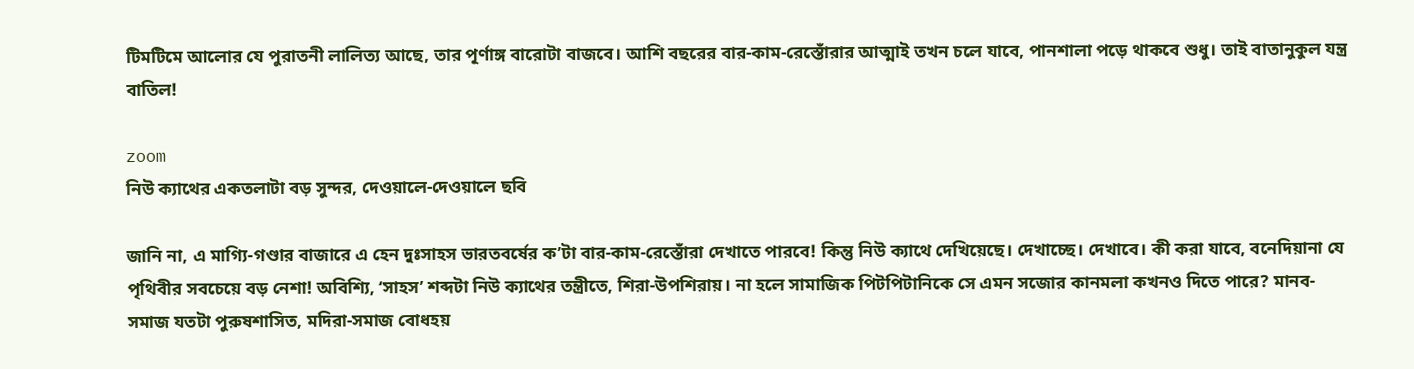টিমটিমে আলোর যে পুরাতনী লালিত‌্য আছে, তার পূর্ণাঙ্গ বারোটা বাজবে। আশি বছরের বার-কাম-রেস্তোঁরার আত্মাই তখন চলে যাবে, পানশালা পড়ে থাকবে শুধু। তাই বাতানুকুল যন্ত্র বাতিল!

zoom
নিউ ক্যাথের একতলাটা বড় সুন্দর, দেওয়ালে-দেওয়ালে ছবি

জানি না, এ মাগ‌্যি-গণ্ডার বাজারে এ হেন দুঃসাহস ভারতবর্ষের ক’টা বার-কাম-রেস্তোঁরা দেখাতে পারবে! কিন্তু নিউ ক‌্যাথে দেখিয়েছে। দেখাচ্ছে। দেখাবে। কী করা যাবে, বনেদিয়ানা যে পৃথিবীর সবচেয়ে বড় নেশা! অবিশ্যি, ‘সাহস’ শব্দটা নিউ ক্যাথের তন্ত্রীতে, শিরা-উপশিরায়। না‌ হলে সামাজিক পিটপিটানিকে সে এমন সজোর কানমলা কখনও দিতে পারে? মানব-সমাজ যতটা পুরুষশাসিত, মদিরা-সমাজ বোধহয়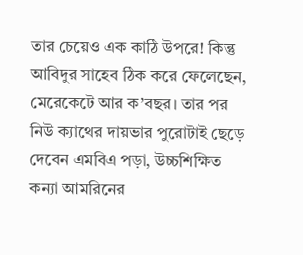তার চেয়েও এক কাঠি উপরে! কিন্তু আবিদুর সাহেব ঠিক করে ফেলেছেন, মেরেকেটে আর ক’বছর। তার পর নিউ ক‌্যাথের দায়ভার পুরোটাই ছেড়ে দেবেন এমবিএ পড়া, উচ্চশিক্ষিত কন‌্যা আমরিনের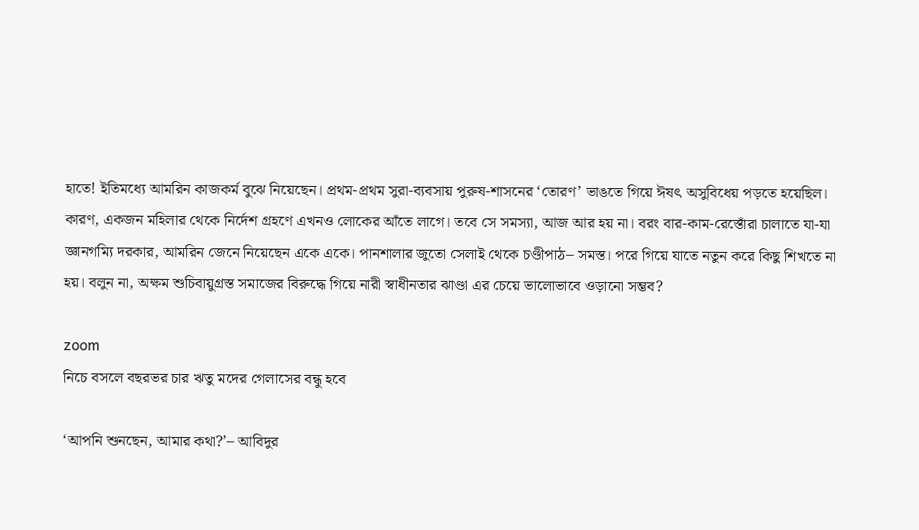হাতে! ইতিমধ‌্যে আমরিন কাজকর্ম বুঝে নিয়েছেন। প্রথম-প্রথম সুরা-ব‌্যবসায় পুরুষ-শাসনের ‘তোরণ’ ভাঙতে গিয়ে ঈষৎ অসুবিধেয় পড়তে হয়েছিল। কারণ, একজন মহিলার থেকে নির্দেশ গ্রহণে এখনও লোকের আঁতে লাগে। তবে সে সমস‌্যা, আজ আর হয় না। বরং বার-কাম-রেস্তোঁরা চালাতে যা-যা জ্ঞানগম‌্যি দরকার, আমরিন জেনে নিয়েছেন একে একে। পানশালার জুতো সেলাই থেকে চণ্ডীপাঠ– সমস্ত। পরে গিয়ে যাতে নতুন করে কিছু শিখতে না হয়। বলুন না, অক্ষম শুচিবায়ুগ্রস্ত সমাজের বিরুদ্ধে গিয়ে নারী স্বাধীনতার ঝাণ্ডা এর চেয়ে ভালোভাবে ওড়ানো সম্ভব?

zoom
নিচে বসলে বছরভর চার ঋতু মদের গেলাসের বন্ধু হবে

‘আপনি শুনছেন, আমার কথা?’– আবিদুর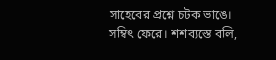সাহেবের প্রশ্নে চটক ভাঙে। সম্বিৎ ফেরে। শশব‌্যস্তে বলি,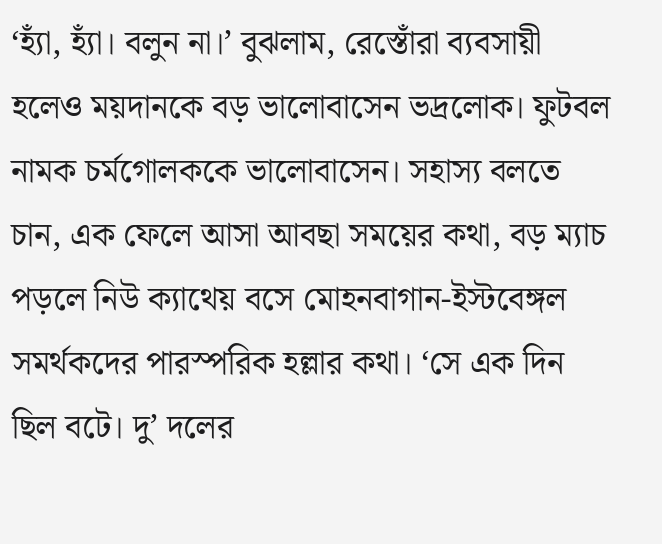‘হ‌্যাঁ, হ‌্যাঁ। বলুন না।’ বুঝলাম, রেস্তোঁরা ব‌্যবসায়ী হলেও ময়দানকে বড় ভালোবাসেন ভদ্রলোক। ফুটবল নামক চর্মগোলককে ভালোবাসেন। সহাস‌্য বলতে চান, এক ফেলে আসা আবছা সময়ের কথা, বড় ম‌্যাচ পড়লে নিউ ক‌্যাথেয় বসে মোহনবাগান-ইস্টবেঙ্গল সমর্থকদের পারস্পরিক হল্লার কথা। ‘সে এক দিন ছিল বটে। দু’ দলের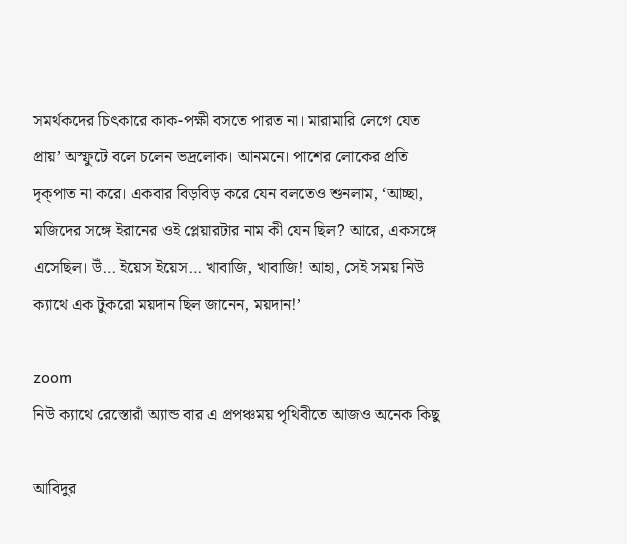সমর্থকদের চিৎকারে কাক-পক্ষী বসতে পারত না। মারামারি লেগে যেত প্রায়’ অস্ফুটে বলে চলেন ভদ্রলোক। আনমনে। পাশের লোকের প্রতি দৃক্‌পাত না করে। একবার বিড়বিড় করে যেন বলতেও শুনলাম, ‘আচ্ছা, মজিদের সঙ্গে ইরানের ওই প্লেয়ারটার নাম কী যেন ছিল? আরে, একসঙ্গে এসেছিল। উঁ… ইয়েস ইয়েস… খাবাজি, খাবাজি! আহা, সেই সময় নিউ ক্যাথে এক টুকরো ময়দান ছিল জানেন, ময়দান!’

zoom
নিউ ক্যাথে রেস্তোরাঁ অ্যান্ড বার এ প্রপঞ্চময় পৃথিবীতে আজও অনেক কিছু

আবিদুর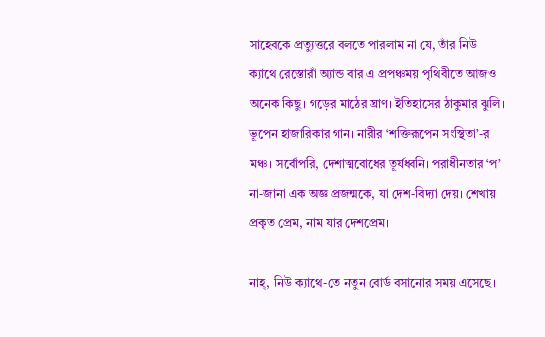সাহেবকে প্রত‌্যুত্তরে বলতে পারলাম না যে, তাঁর নিউ ক‌্যাথে রেস্তোরাঁ অ্যান্ড বার এ প্রপঞ্চময় পৃথিবীতে আজও অনেক কিছু। গড়ের মাঠের ঘ্রাণ।‌ ইতিহাসের ঠাকুমার ঝুলি। ভূপেন হাজারিকার গান। নারীর ‘শক্তিরূপেন‌ সংস্থিতা’-র মঞ্চ। সর্বোপরি, দেশাত্মবোধের তূর্যধ্বনি। পরাধীনতার ‘প’ না‌-জানা এক অজ্ঞ প্রজন্মকে, যা দেশ-বিদ্যা দেয়। শেখায় প্রকৃত প্রেম, নাম যার দেশপ্রেম।

নাহ্, নিউ ক‌্যাথে-তে নতুন বোর্ড বসানোর সময় এসেছে।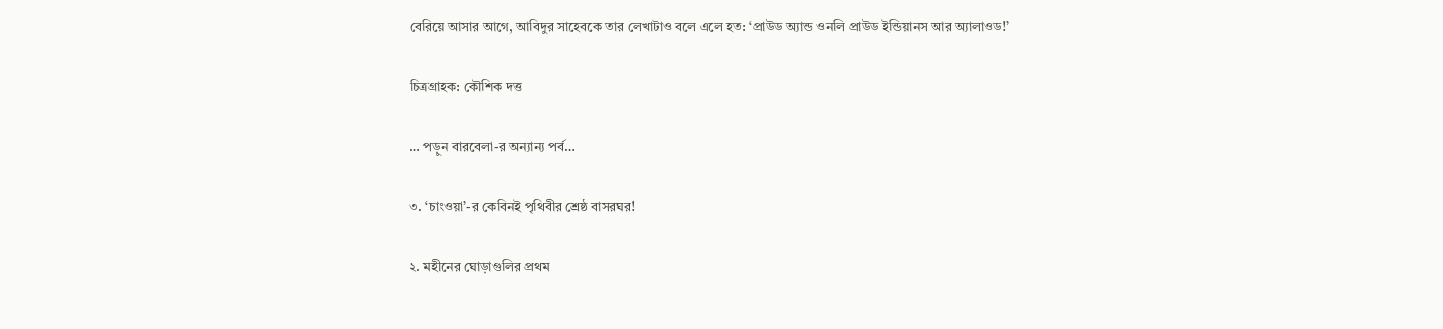বেরিয়ে আসার আগে, আবিদুর সাহেবকে তার‌ লেখাটাও বলে এলে হত: ‘প্রাউড অ‌্যান্ড ওনলি প্রাউড ইন্ডিয়ানস আর অ‌্যালাওড!’

চিত্রগ্রাহক: কৌশিক দত্ত

… পড়ুন বারবেলা-র অন্যান্য পর্ব…

৩. ‘চাংওয়া’-র কেবিনই পৃথিবীর শ্রেষ্ঠ বাসরঘর!

২. মহীনের ঘোড়াগুলির প্রথম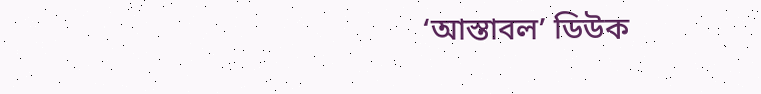‘আস্তাবল’ ডিউক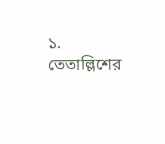১. তেতাল্লিশের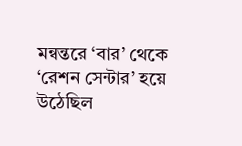মন্বন্তরে ‘বার’ থেকে ‘রেশন সেন্টার’ হয়ে উঠেছিল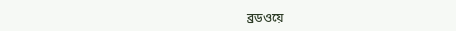ব্রডওয়ে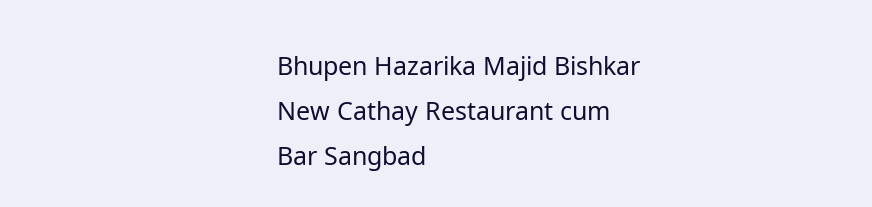Bhupen Hazarika Majid Bishkar New Cathay Restaurant cum Bar Sangbad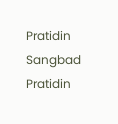Pratidin Sangbad Pratidin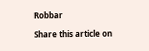Robbar

Share this article on